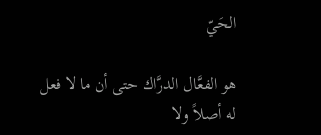الحَيّ

هو الفعَّال الدرَّاك حتى أن ما لا فعل له أصلاً ولا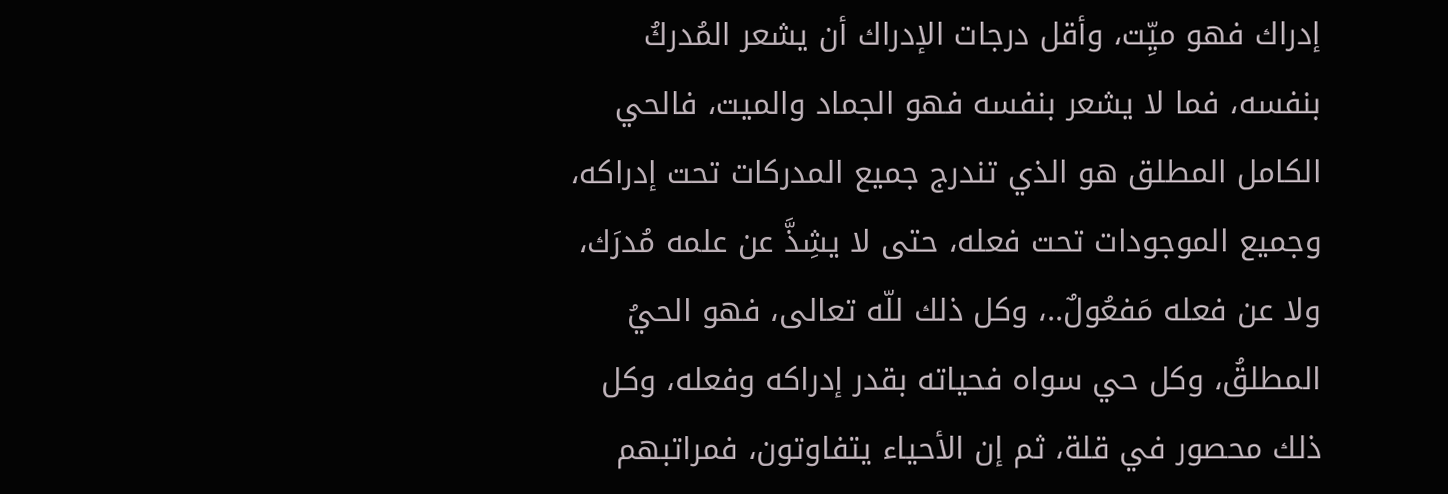إدراك فهو ميِّت، وأقل درجات الإدراك أن يشعر المُدركُ بنفسه، فما لا يشعر بنفسه فهو الجماد والميت، فالحي الكامل المطلق هو الذي تندرج جميع المدركات تحت إدراكه، وجميع الموجودات تحت فعله، حتى لا يشِذَّ عن علمه مُدرَك، ولا عن فعله مَفعُولٌ..، وكل ذلك للّه تعالى، فهو الحيُ المطلقُ، وكل حي سواه فحياته بقدر إدراكه وفعله، وكل ذلك محصور في قلة، ثم إن الأحياء يتفاوتون، فمراتبهم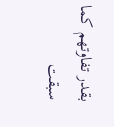بقدر تفاوتهم كما سبقت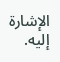الإشارة إليه.